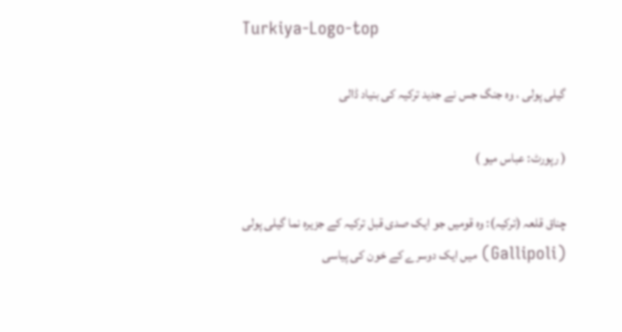Turkiya-Logo-top

گیلی پولی ، وہ جنگ جس نے جدید ترکیہ کی بنیاد ڈالی

( رپورٹ: عباس میو )

چناق قلعہ (ترکیہ): وہ قومیں جو ایک صدی قبل ترکیہ کے جزیرہ نما گیلی پولی (Gallipoli) میں ایک دوسرے کے خون کی پیاسی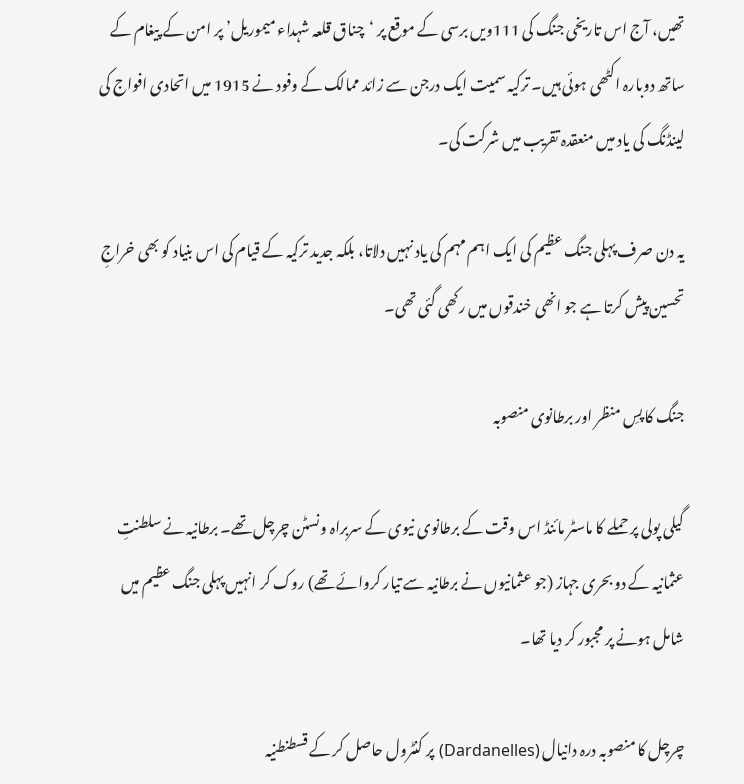تھیں، آج اس تاریخی جنگ کی 111ویں برسی کے موقع پر ‘چناق قلعہ شہداء میموریل’ پر امن کے پیغام کے ساتھ دوبارہ اکٹھی ہوئی ہیں۔ ترکیہ سمیت ایک درجن سے زائد ممالک کے وفود نے 1915 میں اتحادی افواج کی لینڈنگ کی یاد میں منعقدہ تقریب میں شرکت کی۔

یہ دن صرف پہلی جنگ عظیم کی ایک اہم مہم کی یاد نہیں دلاتا، بلکہ جدید ترکیہ کے قیام کی اس بنیاد کو بھی خراجِ تحسین پیش کرتا ہے جو انھی خندقوں میں رکھی گئی تھی۔

جنگ کا پسِ منظر اور برطانوی منصوبہ

گیلی پولی پر حملے کا ماسٹر مائنڈ اس وقت کے برطانوی نیوی کے سربراہ ونسٹن چرچل تھے۔ برطانیہ نے سلطنتِ عثمانیہ کے دو بحری جہاز (جو عثمانیوں نے برطانیہ سے تیار کروائے تھے) روک کر انہیں پہلی جنگ عظیم میں شامل ہونے پر مجبور کر دیا تھا۔

چرچل کا منصوبہ درہ دانیال (Dardanelles) پر کنٹرول حاصل کر کے قسطنطنیہ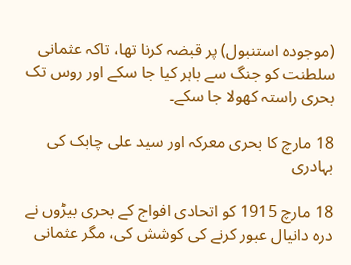(موجودہ استنبول) پر قبضہ کرنا تھا، تاکہ عثمانی سلطنت کو جنگ سے باہر کیا جا سکے اور روس تک بحری راستہ کھولا جا سکے۔

18 مارچ کا بحری معرکہ اور سید علی چابک کی بہادری

18 مارچ 1915 کو اتحادی افواج کے بحری بیڑوں نے درہ دانیال عبور کرنے کی کوشش کی، مگر عثمانی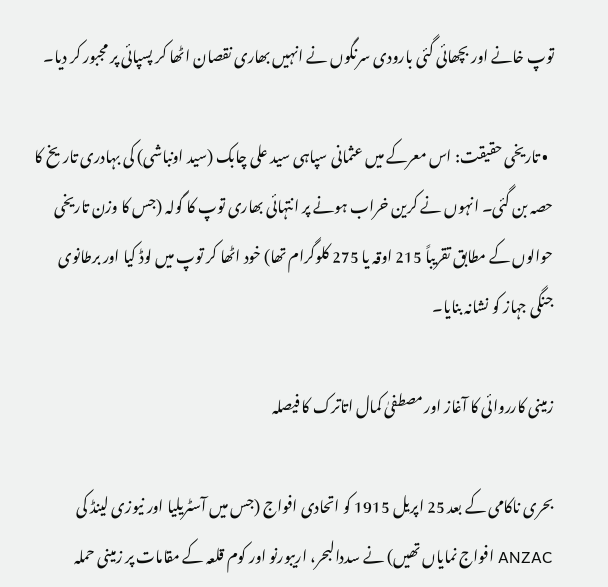توپ خانے اور بچھائی گئی بارودی سرنگوں نے انہیں بھاری نقصان اٹھا کر پسپائی پر مجبور کر دیا۔

  • تاریخی حقیقت: اس معرکے میں عثمانی سپاہی سید علی چابک (سید اونباشی) کی بہادری تاریخ کا حصہ بن گئی۔ انہوں نے کرین خراب ہونے پر انتہائی بھاری توپ کا گولہ (جس کا وزن تاریخی حوالوں کے مطابق تقریباً 215 اوقہ یا 275 کلوگرام تھا) خود اٹھا کر توپ میں لوڈ کیا اور برطانوی جنگی جہاز کو نشانہ بنایا۔

زمینی کارروائی کا آغاز اور مصطفیٰ کمال اتاترک کا فیصلہ

بحری ناکامی کے بعد 25 اپریل 1915 کو اتحادی افواج (جس میں آسٹریلیا اور نیوزی لینڈ کی ANZAC افواج نمایاں تھیں) نے سددالبحر، اریبورنو اور کوم قلعہ کے مقامات پر زمینی حملہ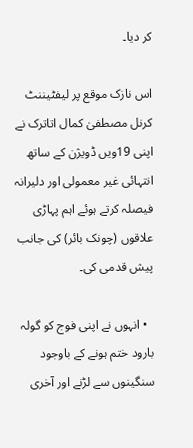کر دیا۔

اس نازک موقع پر لیفٹیننٹ کرنل مصطفیٰ کمال اتاترک نے اپنی 19ویں ڈویژن کے ساتھ انتہائی غیر معمولی اور دلیرانہ فیصلہ کرتے ہوئے اہم پہاڑی علاقوں (چونک بائر) کی جانب پیش قدمی کی۔

  • انہوں نے اپنی فوج کو گولہ بارود ختم ہونے کے باوجود سنگینوں سے لڑنے اور آخری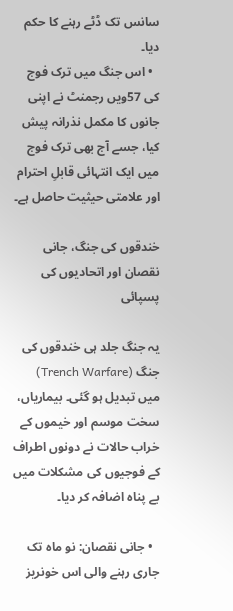سانس تک ڈٹے رہنے کا حکم دیا۔
  • اس جنگ میں ترک فوج کی 57ویں رجمنٹ نے اپنی جانوں کا مکمل نذرانہ پیش کیا، جسے آج بھی ترک فوج میں ایک انتہائی قابلِ احترام اور علامتی حیثیت حاصل ہے۔

خندقوں کی جنگ، جانی نقصان اور اتحادیوں کی پسپائی

یہ جنگ جلد ہی خندقوں کی جنگ (Trench Warfare) میں تبدیل ہو گئی۔ بیماریاں، سخت موسم اور خیموں کے خراب حالات نے دونوں اطراف کے فوجیوں کی مشکلات میں بے پناہ اضافہ کر دیا۔

  • جانی نقصان: نو ماہ تک جاری رہنے والی اس خونریز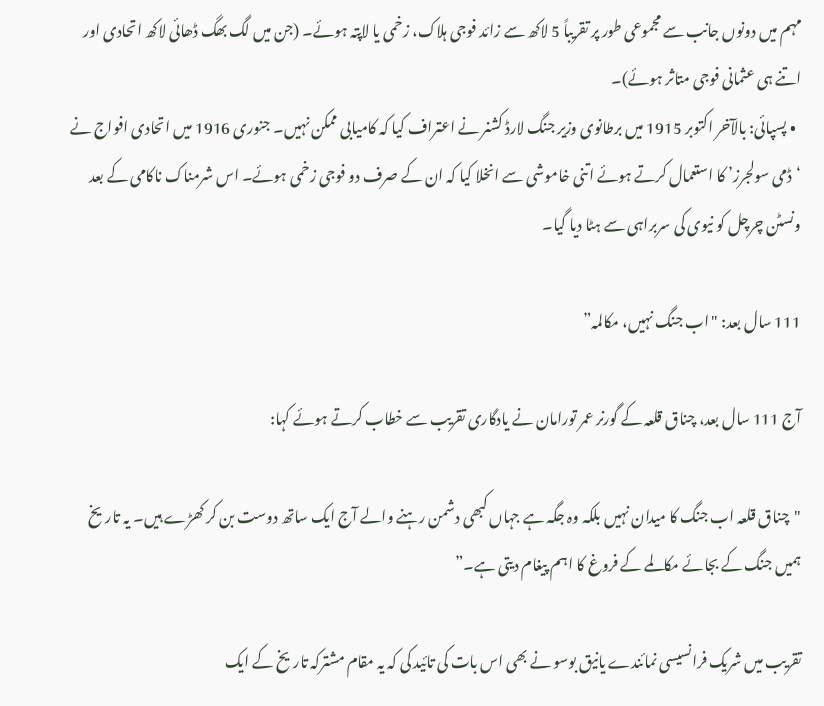مہم میں دونوں جانب سے مجموعی طور پر تقریباً 5 لاکھ سے زائد فوجی ہلاک، زخمی یا لاپتہ ہوئے۔ (جن میں لگ بھگ ڈھائی لاکھ اتحادی اور اتنے ہی عثمانی فوجی متاثر ہوئے)۔
  • پسپائی: بالآخر اکتوبر 1915 میں برطانوی وزیر جنگ لارڈ کشنر نے اعتراف کیا کہ کامیابی ممکن نہیں۔ جنوری 1916 میں اتحادی افواج نے ‘ڈمی سولجرز’ کا استعمال کرتے ہوئے اتنی خاموشی سے انخلا کیا کہ ان کے صرف دو فوجی زخمی ہوئے۔ اس شرمناک ناکامی کے بعد ونسٹن چرچل کو نیوی کی سربراہی سے ہٹا دیا گیا۔

111 سال بعد: "اب جنگ نہیں، مکالمہ”

آج 111 سال بعد، چناق قلعہ کے گورنر عمر تورامان نے یادگاری تقریب سے خطاب کرتے ہوئے کہا:

"چناق قلعہ اب جنگ کا میدان نہیں بلکہ وہ جگہ ہے جہاں کبھی دشمن رہنے والے آج ایک ساتھ دوست بن کر کھڑے ہیں۔ یہ تاریخ ہمیں جنگ کے بجائے مکالمے کے فروغ کا اہم پیغام دیتی ہے۔”

تقریب میں شریک فرانسیسی نمائندے یانیق بوسو نے بھی اس بات کی تائید کی کہ یہ مقام مشترکہ تاریخ کے ایک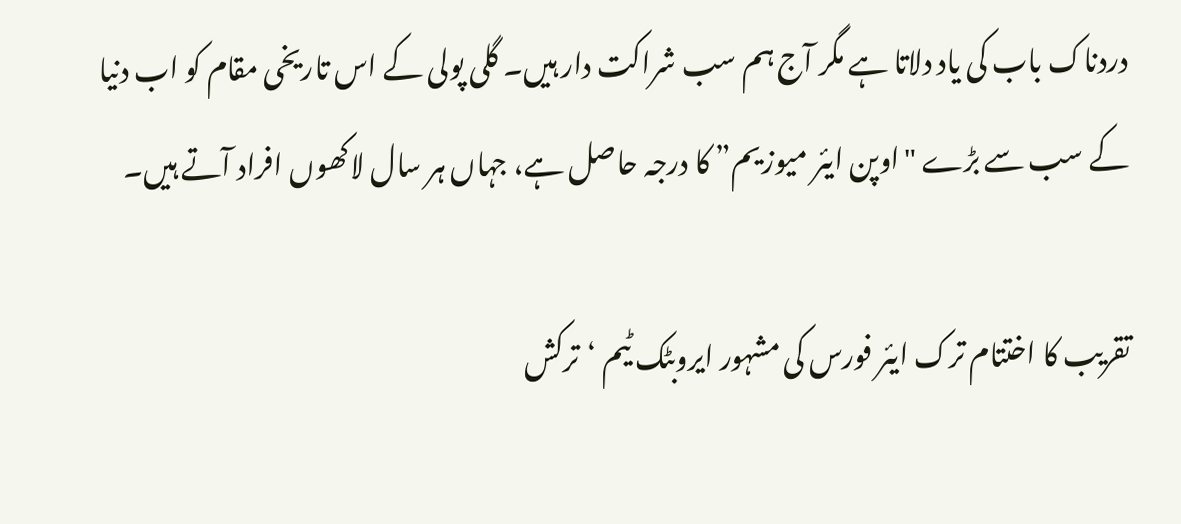دردناک باب کی یاد دلاتا ہے مگر آج ہم سب شراکت دار ہیں۔ گلی پولی کے اس تاریخی مقام کو اب دنیا کے سب سے بڑے "اوپن ایئر میوزیم” کا درجہ حاصل ہے، جہاں ہر سال لاکھوں افراد آتے ہیں۔

تقریب کا اختتام ترک ایئر فورس کی مشہور ایروبٹک ٹیم ‘ترکش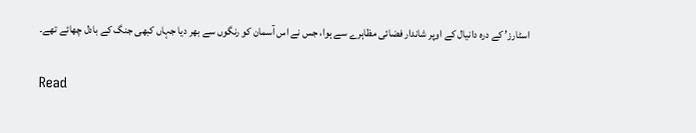اسٹارز’ کے درہ دانیال کے اوپر شاندار فضائی مظاہرے سے ہوا، جس نے اس آسمان کو رنگوں سے بھر دیا جہاں کبھی جنگ کے بادل چھائے تھے۔

Read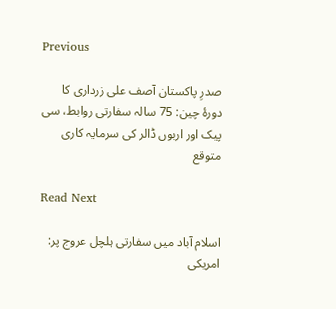Previous

صدرِ پاکستان آصف علی زرداری کا دورۂ چین: 75 سالہ سفارتی روابط، سی پیک اور اربوں ڈالر کی سرمایہ کاری متوقع

Read Next

اسلام آباد میں سفارتی ہلچل عروج پر: امریکی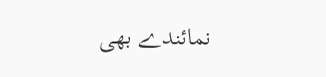نمائندے بھی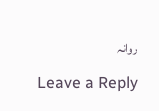روانہ

Leave a Reply